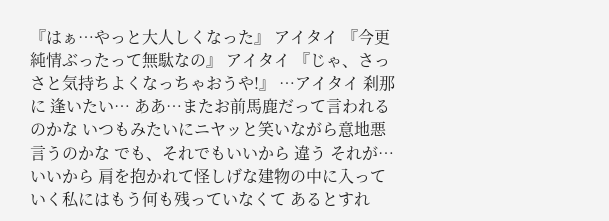『はぁ…やっと大人しくなった』 アイタイ 『今更純情ぶったって無駄なの』 アイタイ 『じゃ、さっさと気持ちよくなっちゃおうや!』 …アイタイ 刹那に 逢いたい… ああ…またお前馬鹿だって言われるのかな いつもみたいにニヤッと笑いながら意地悪言うのかな でも、それでもいいから 違う それが…いいから 肩を抱かれて怪しげな建物の中に入っていく私にはもう何も残っていなくて あるとすれ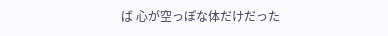ば 心が空っぽな体だけだった